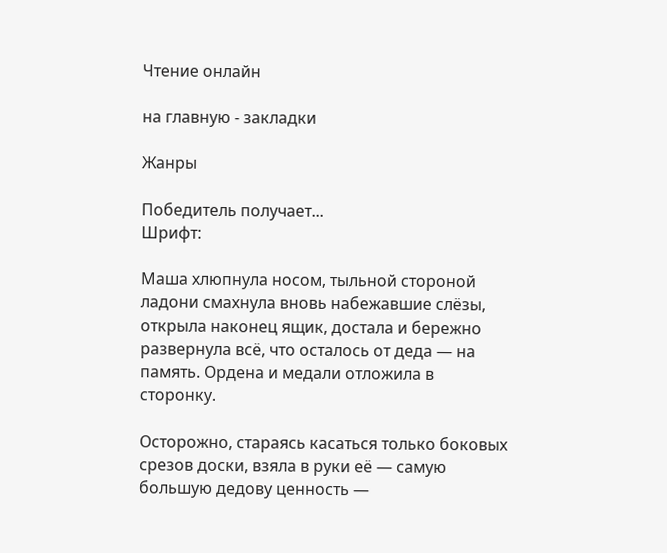Чтение онлайн

на главную - закладки

Жанры

Победитель получает...
Шрифт:

Маша хлюпнула носом, тыльной стороной ладони смахнула вновь набежавшие слёзы, открыла наконец ящик, достала и бережно развернула всё, что осталось от деда — на память. Ордена и медали отложила в сторонку.

Осторожно, стараясь касаться только боковых срезов доски, взяла в руки её — самую большую дедову ценность —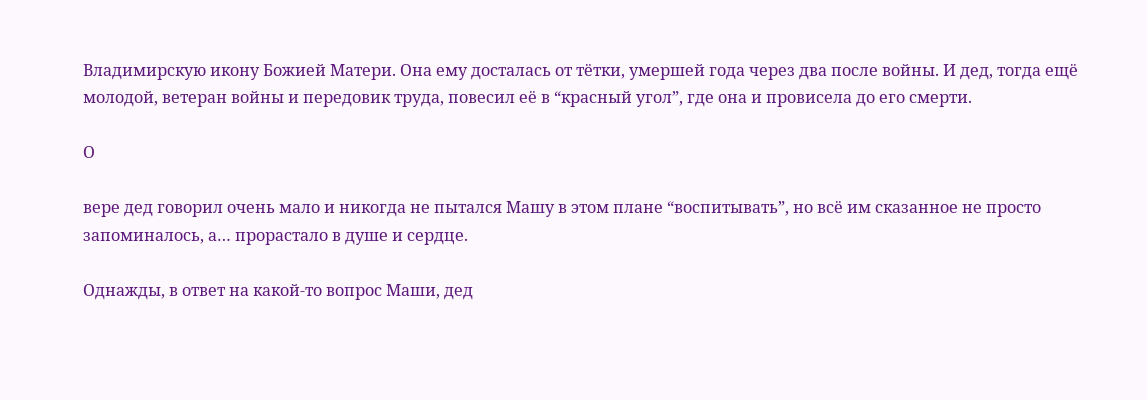Владимирскую икону Божией Матери. Она ему досталась от тётки, умершей года через два после войны. И дед, тогда ещё молодой, ветеран войны и передовик труда, повесил её в “красный угол”, где она и провисела до его смерти.

О

вере дед говорил очень мало и никогда не пытался Машу в этом плане “воспитывать”, но всё им сказанное не просто запоминалось, а… прорастало в душе и сердце.

Однажды, в ответ на какой-то вопрос Маши, дед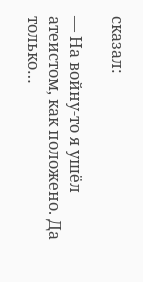сказал:

— На войну-то я ушёл атеистом, как положено. Да только…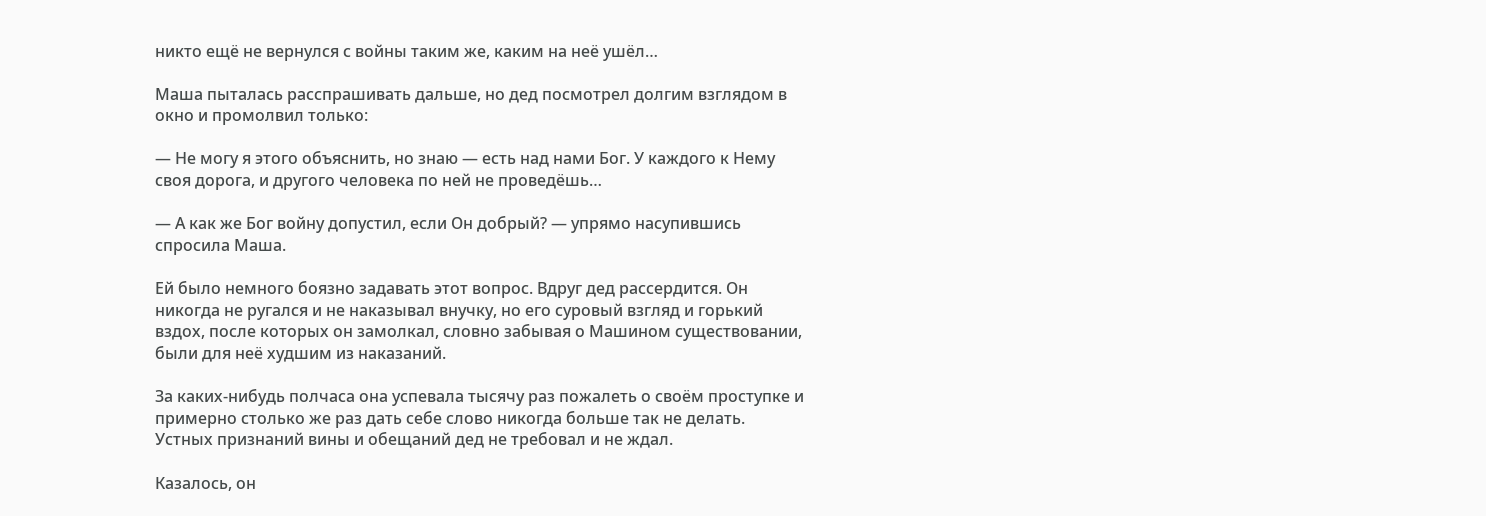никто ещё не вернулся с войны таким же, каким на неё ушёл…

Маша пыталась расспрашивать дальше, но дед посмотрел долгим взглядом в окно и промолвил только:

— Не могу я этого объяснить, но знаю — есть над нами Бог. У каждого к Нему своя дорога, и другого человека по ней не проведёшь…

— А как же Бог войну допустил, если Он добрый? — упрямо насупившись спросила Маша.

Ей было немного боязно задавать этот вопрос. Вдруг дед рассердится. Он никогда не ругался и не наказывал внучку, но его суровый взгляд и горький вздох, после которых он замолкал, словно забывая о Машином существовании, были для неё худшим из наказаний.

За каких-нибудь полчаса она успевала тысячу раз пожалеть о своём проступке и примерно столько же раз дать себе слово никогда больше так не делать. Устных признаний вины и обещаний дед не требовал и не ждал.

Казалось, он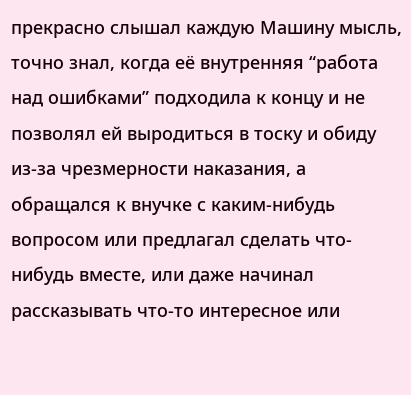прекрасно слышал каждую Машину мысль, точно знал, когда её внутренняя “работа над ошибками” подходила к концу и не позволял ей выродиться в тоску и обиду из-за чрезмерности наказания, а обращался к внучке с каким-нибудь вопросом или предлагал сделать что-нибудь вместе, или даже начинал рассказывать что-то интересное или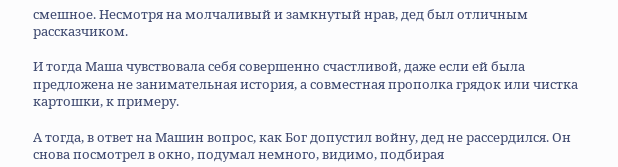смешное. Несмотря на молчаливый и замкнутый нрав, дед был отличным рассказчиком.

И тогда Маша чувствовала себя совершенно счастливой, даже если ей была предложена не занимательная история, а совместная прополка грядок или чистка картошки, к примеру.

А тогда, в ответ на Машин вопрос, как Бог допустил войну, дед не рассердился. Он снова посмотрел в окно, подумал немного, видимо, подбирая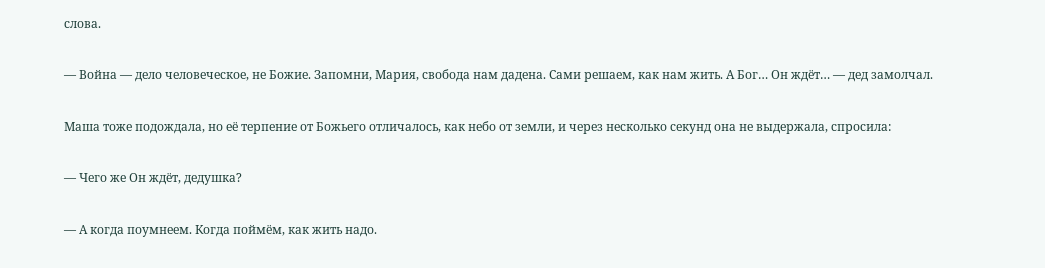слова.

— Война — дело человеческое, не Божие. Запомни, Мария, свобода нам дадена. Сами решаем, как нам жить. А Бог… Он ждёт… — дед замолчал.

Маша тоже подождала, но её терпение от Божьего отличалось, как небо от земли, и через несколько секунд она не выдержала, спросила:

— Чего же Он ждёт, дедушка?

— А когда поумнеем. Когда поймём, как жить надо.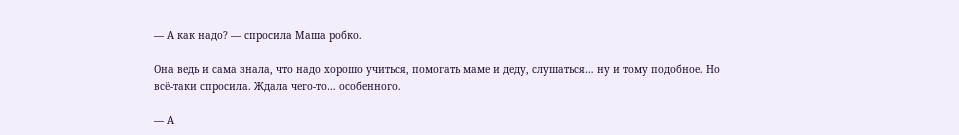— А как надо? — спросила Маша робко.

Она ведь и сама знала, что надо хорошо учиться, помогать маме и деду, слушаться… ну и тому подобное. Но всё-таки спросила. Ждала чего-то… особенного.

— А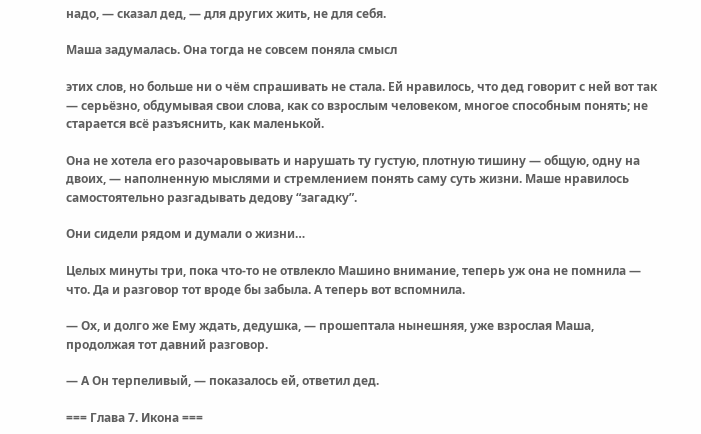надо, — сказал дед, — для других жить, не для себя.

Маша задумалась. Она тогда не совсем поняла смысл

этих слов, но больше ни о чём спрашивать не стала. Ей нравилось, что дед говорит с ней вот так — серьёзно, обдумывая свои слова, как со взрослым человеком, многое способным понять; не старается всё разъяснить, как маленькой.

Она не хотела его разочаровывать и нарушать ту густую, плотную тишину — общую, одну на двоих, — наполненную мыслями и стремлением понять саму суть жизни. Маше нравилось самостоятельно разгадывать дедову “загадку”.

Они сидели рядом и думали о жизни…

Целых минуты три, пока что-то не отвлекло Машино внимание, теперь уж она не помнила — что. Да и разговор тот вроде бы забыла. А теперь вот вспомнила.

— Ох, и долго же Ему ждать, дедушка, — прошептала нынешняя, уже взрослая Маша, продолжая тот давний разговор.

— А Он терпеливый, — показалось ей, ответил дед.

=== Глава 7. Икона ===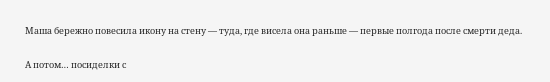Маша бережно повесила икону на стену — туда, где висела она раньше — первые полгода после смерти деда.

А потом… посиделки с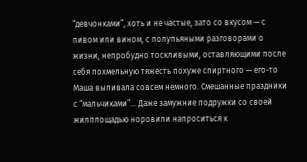“девчонками”, хоть и не частые, зато со вкусом — с пивом или вином, с полупьяными разговорами о жизни, непробудно тоскливыми, оставляющими после себя похмельную тяжесть похуже спиртного — его-то Маша выпивала совсем немного. Смешанные праздники с “мальчиками”… Даже замужние подружки со своей жилплощадью норовили напроситься к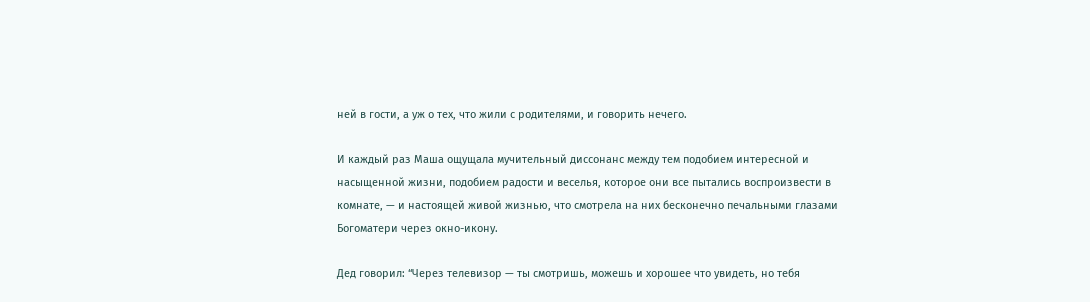ней в гости, а уж о тех, что жили с родителями, и говорить нечего.

И каждый раз Маша ощущала мучительный диссонанс между тем подобием интересной и насыщенной жизни, подобием радости и веселья, которое они все пытались воспроизвести в комнате, — и настоящей живой жизнью, что смотрела на них бесконечно печальными глазами Богоматери через окно-икону.

Дед говорил: “Через телевизор — ты смотришь, можешь и хорошее что увидеть, но тебя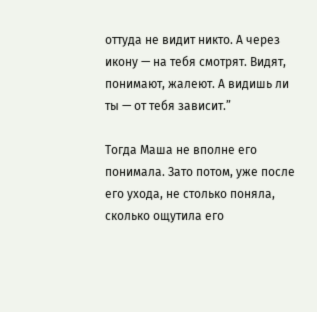оттуда не видит никто. А через икону — на тебя смотрят. Видят, понимают, жалеют. А видишь ли ты — от тебя зависит.”

Тогда Маша не вполне его понимала. Зато потом, уже после его ухода, не столько поняла, сколько ощутила его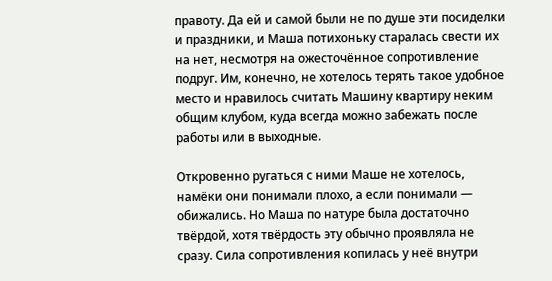правоту. Да ей и самой были не по душе эти посиделки и праздники, и Маша потихоньку старалась свести их на нет, несмотря на ожесточённое сопротивление подруг. Им, конечно, не хотелось терять такое удобное место и нравилось считать Машину квартиру неким общим клубом, куда всегда можно забежать после работы или в выходные.

Откровенно ругаться с ними Маше не хотелось, намёки они понимали плохо, а если понимали — обижались. Но Маша по натуре была достаточно твёрдой, хотя твёрдость эту обычно проявляла не сразу. Сила сопротивления копилась у неё внутри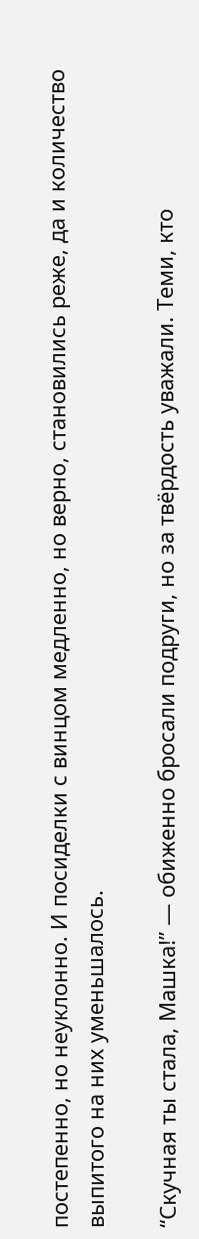постепенно, но неуклонно. И посиделки с винцом медленно, но верно, становились реже, да и количество выпитого на них уменьшалось.

“Скучная ты стала, Машка!” — обиженно бросали подруги, но за твёрдость уважали. Теми, кто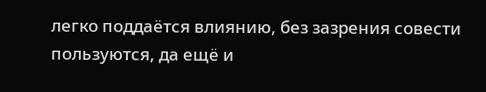легко поддаётся влиянию, без зазрения совести пользуются, да ещё и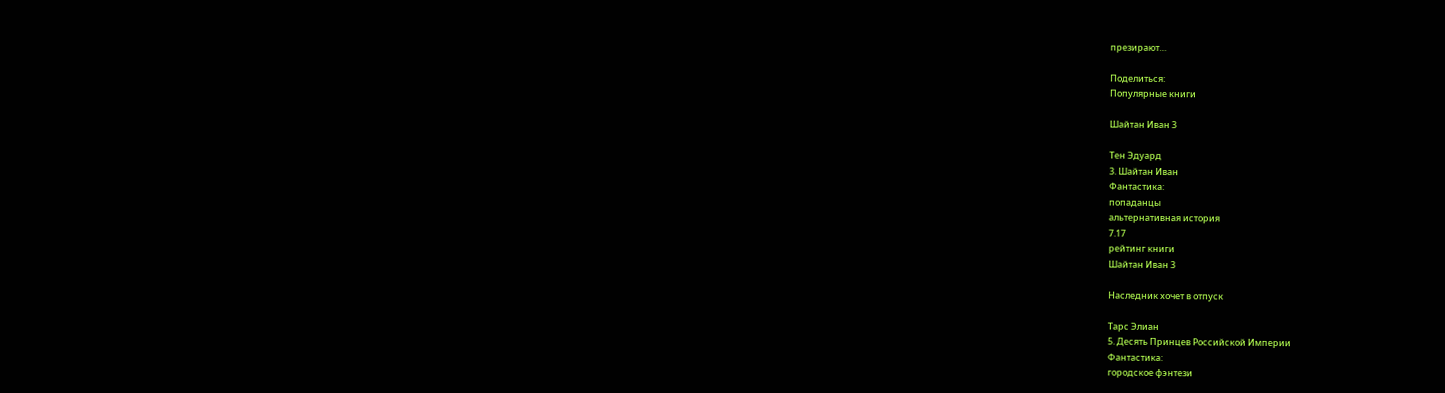презирают…

Поделиться:
Популярные книги

Шайтан Иван 3

Тен Эдуард
3. Шайтан Иван
Фантастика:
попаданцы
альтернативная история
7.17
рейтинг книги
Шайтан Иван 3

Наследник хочет в отпуск

Тарс Элиан
5. Десять Принцев Российской Империи
Фантастика:
городское фэнтези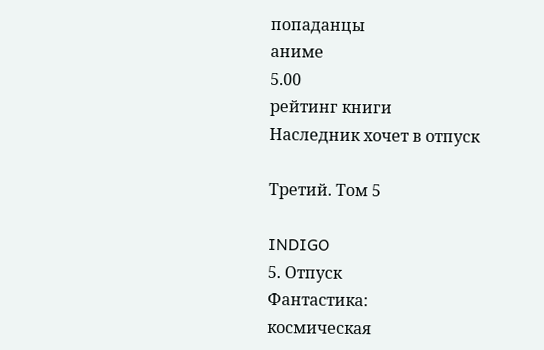попаданцы
аниме
5.00
рейтинг книги
Наследник хочет в отпуск

Третий. Том 5

INDIGO
5. Отпуск
Фантастика:
космическая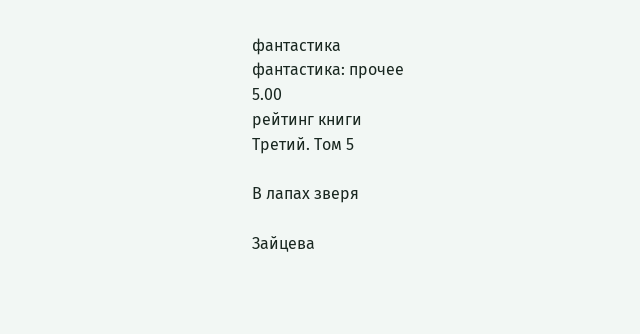фантастика
фантастика: прочее
5.00
рейтинг книги
Третий. Том 5

В лапах зверя

Зайцева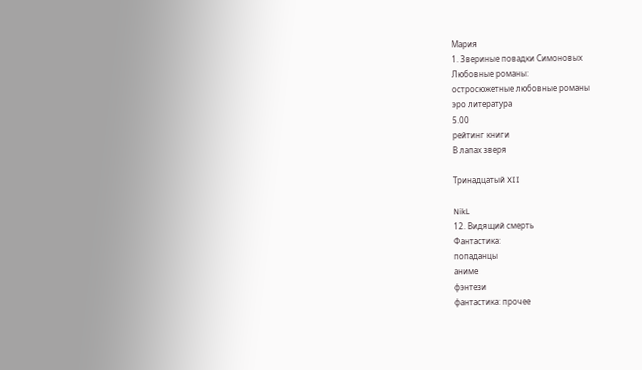Мария
1. Звериные повадки Симоновых
Любовные романы:
остросюжетные любовные романы
эро литература
5.00
рейтинг книги
В лапах зверя

Тринадцатый XII

NikL
12. Видящий смерть
Фантастика:
попаданцы
аниме
фэнтези
фантастика: прочее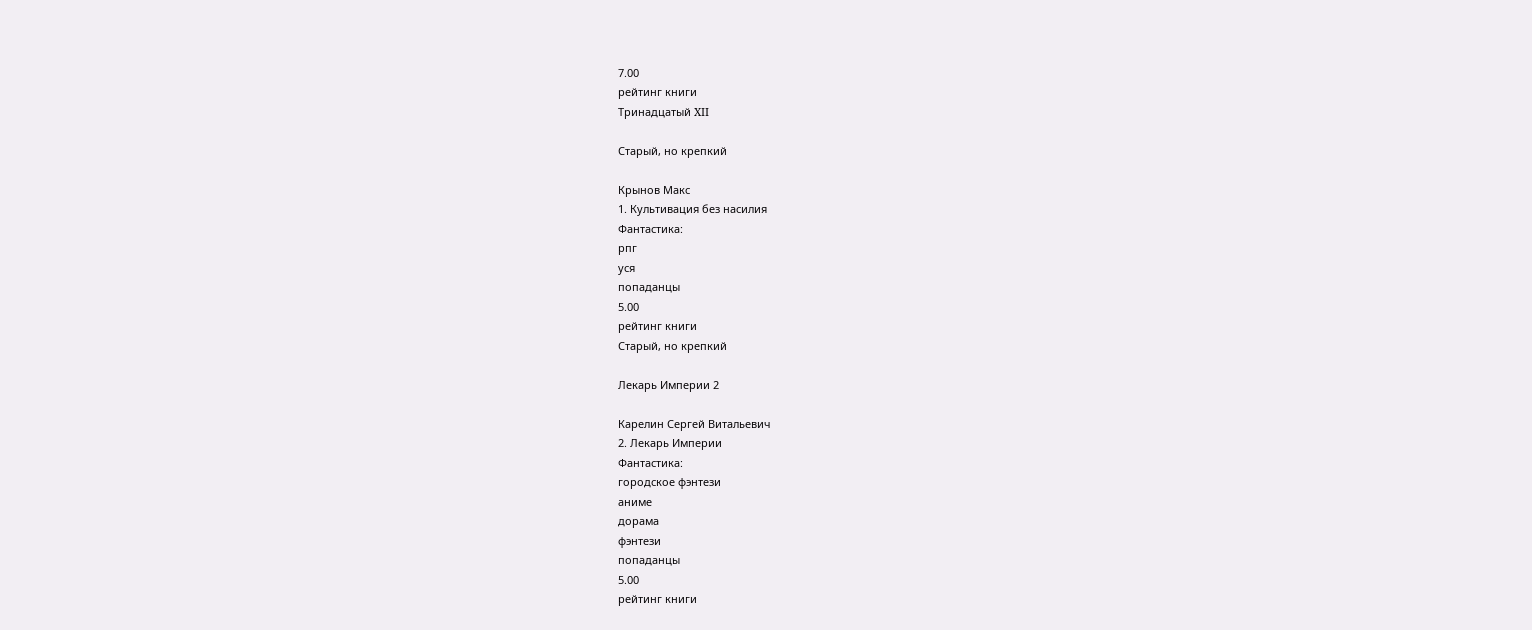7.00
рейтинг книги
Тринадцатый XII

Старый, но крепкий

Крынов Макс
1. Культивация без насилия
Фантастика:
рпг
уся
попаданцы
5.00
рейтинг книги
Старый, но крепкий

Лекарь Империи 2

Карелин Сергей Витальевич
2. Лекарь Империи
Фантастика:
городское фэнтези
аниме
дорама
фэнтези
попаданцы
5.00
рейтинг книги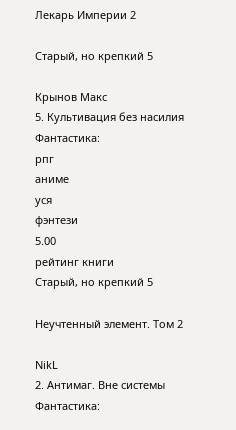Лекарь Империи 2

Старый, но крепкий 5

Крынов Макс
5. Культивация без насилия
Фантастика:
рпг
аниме
уся
фэнтези
5.00
рейтинг книги
Старый, но крепкий 5

Неучтенный элемент. Том 2

NikL
2. Антимаг. Вне системы
Фантастика: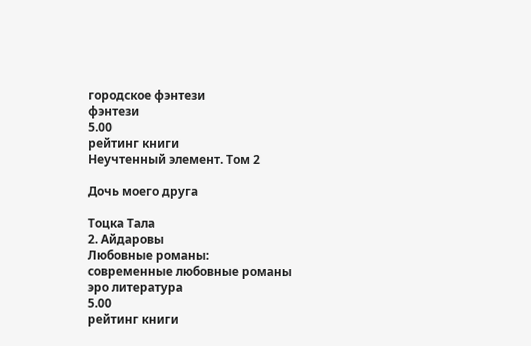городское фэнтези
фэнтези
5.00
рейтинг книги
Неучтенный элемент. Том 2

Дочь моего друга

Тоцка Тала
2. Айдаровы
Любовные романы:
современные любовные романы
эро литература
5.00
рейтинг книги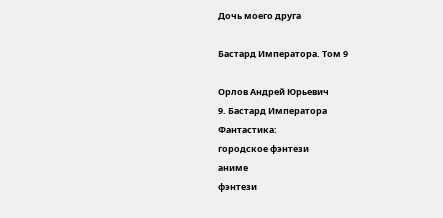Дочь моего друга

Бастард Императора. Том 9

Орлов Андрей Юрьевич
9. Бастард Императора
Фантастика:
городское фэнтези
аниме
фэнтези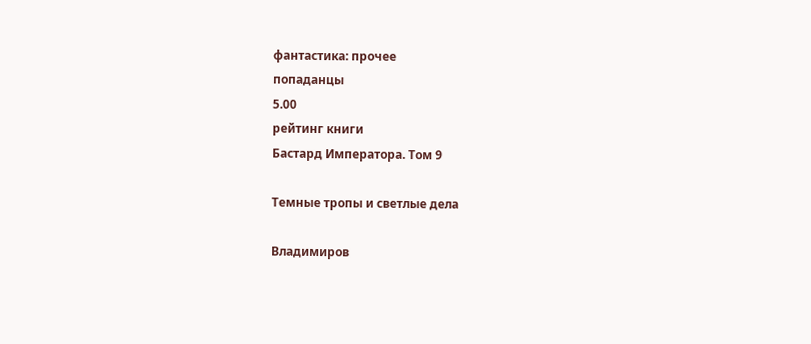фантастика: прочее
попаданцы
5.00
рейтинг книги
Бастард Императора. Том 9

Темные тропы и светлые дела

Владимиров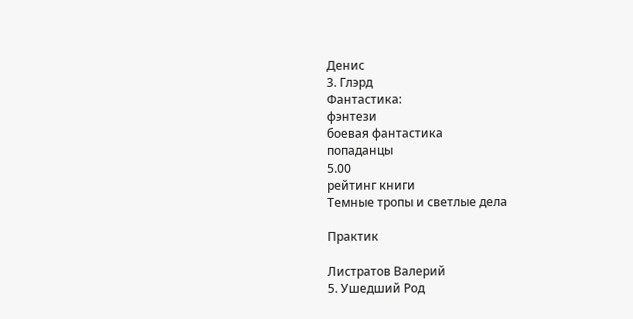Денис
3. Глэрд
Фантастика:
фэнтези
боевая фантастика
попаданцы
5.00
рейтинг книги
Темные тропы и светлые дела

Практик

Листратов Валерий
5. Ушедший Род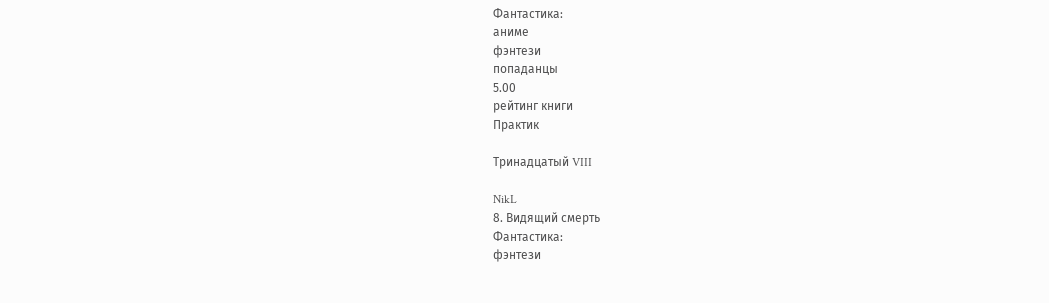Фантастика:
аниме
фэнтези
попаданцы
5.00
рейтинг книги
Практик

Тринадцатый VIII

NikL
8. Видящий смерть
Фантастика:
фэнтези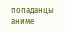попаданцы
аниме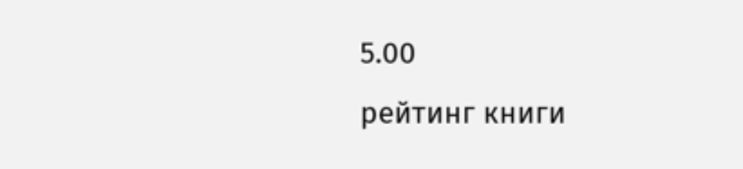5.00
рейтинг книги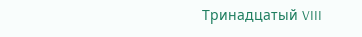Тринадцатый VIII